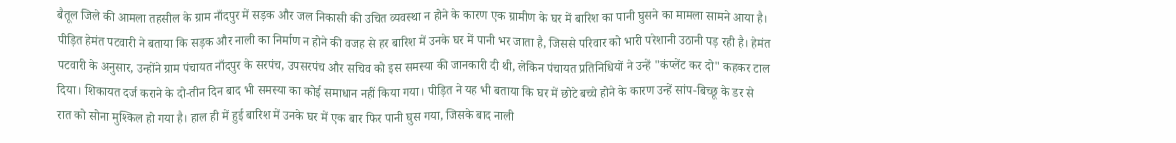बैतूल जिले की आमला तहसील के ग्राम नाँदपुर में सड़क और जल निकासी की उचित व्यवस्था न होने के कारण एक ग्रामीण के घर में बारिश का पानी घुसने का मामला सामने आया है। पीड़ित हेमंत पटवारी ने बताया कि सड़क और नाली का निर्माण न होने की वजह से हर बारिश में उनके घर में पानी भर जाता है, जिससे परिवार को भारी परेशानी उठानी पड़ रही है। हेमंत पटवारी के अनुसार, उन्होंने ग्राम पंचायत नाँदपुर के सरपंच, उपसरपंच और सचिव को इस समस्या की जानकारी दी थी, लेकिन पंचायत प्रतिनिधियों ने उन्हें "कंप्लेंट कर दो" कहकर टाल दिया। शिकायत दर्ज कराने के दो-तीन दिन बाद भी समस्या का कोई समाधान नहीं किया गया। पीड़ित ने यह भी बताया कि घर में छोटे बच्चे होने के कारण उन्हें सांप-बिच्छू के डर से रात को सोना मुश्किल हो गया है। हाल ही में हुई बारिश में उनके घर में एक बार फिर पानी घुस गया, जिसके बाद नाली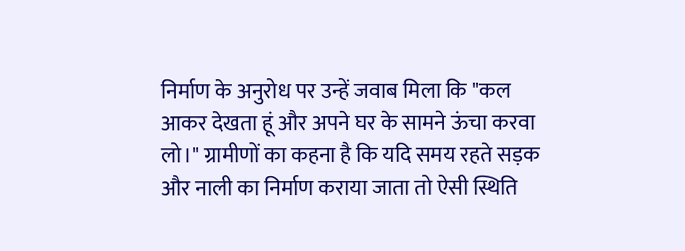निर्माण के अनुरोध पर उन्हें जवाब मिला कि "कल आकर देखता हूं और अपने घर के सामने ऊंचा करवा लो।" ग्रामीणों का कहना है कि यदि समय रहते सड़क और नाली का निर्माण कराया जाता तो ऐसी स्थिति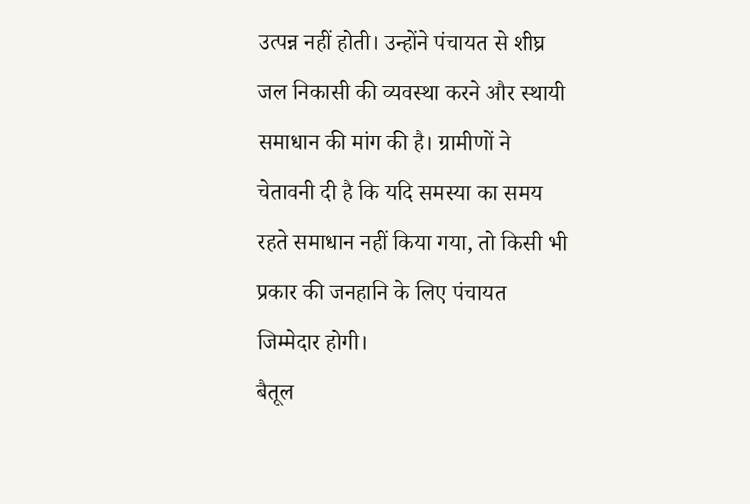उत्पन्न नहीं होती। उन्होंने पंचायत से शीघ्र जल निकासी की व्यवस्था करने और स्थायी समाधान की मांग की है। ग्रामीणों ने चेतावनी दी है कि यदि समस्या का समय रहते समाधान नहीं किया गया, तो किसी भी प्रकार की जनहानि के लिए पंचायत जिम्मेदार होगी।
बैतूल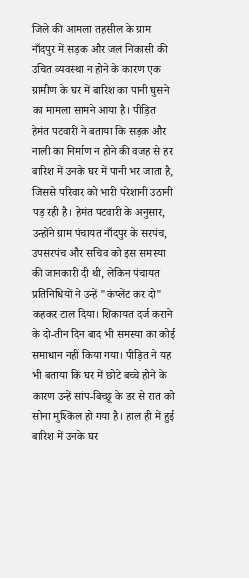जिले की आमला तहसील के ग्राम नाँदपुर में सड़क और जल निकासी की उचित व्यवस्था न होने के कारण एक ग्रामीण के घर में बारिश का पानी घुसने का मामला सामने आया है। पीड़ित हेमंत पटवारी ने बताया कि सड़क और नाली का निर्माण न होने की वजह से हर बारिश में उनके घर में पानी भर जाता है, जिससे परिवार को भारी परेशानी उठानी पड़ रही है। हेमंत पटवारी के अनुसार, उन्होंने ग्राम पंचायत नाँदपुर के सरपंच, उपसरपंच और सचिव को इस समस्या की जानकारी दी थी, लेकिन पंचायत प्रतिनिधियों ने उन्हें "कंप्लेंट कर दो" कहकर टाल दिया। शिकायत दर्ज कराने के दो-तीन दिन बाद भी समस्या का कोई समाधान नहीं किया गया। पीड़ित ने यह भी बताया कि घर में छोटे बच्चे होने के कारण उन्हें सांप-बिच्छू के डर से रात को सोना मुश्किल हो गया है। हाल ही में हुई बारिश में उनके घर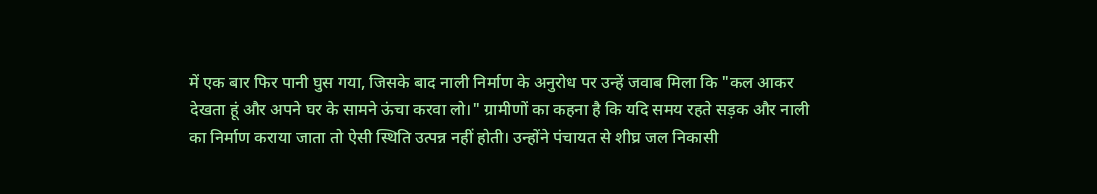में एक बार फिर पानी घुस गया, जिसके बाद नाली निर्माण के अनुरोध पर उन्हें जवाब मिला कि "कल आकर देखता हूं और अपने घर के सामने ऊंचा करवा लो।" ग्रामीणों का कहना है कि यदि समय रहते सड़क और नाली का निर्माण कराया जाता तो ऐसी स्थिति उत्पन्न नहीं होती। उन्होंने पंचायत से शीघ्र जल निकासी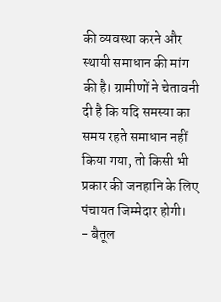की व्यवस्था करने और स्थायी समाधान की मांग की है। ग्रामीणों ने चेतावनी दी है कि यदि समस्या का समय रहते समाधान नहीं किया गया, तो किसी भी प्रकार की जनहानि के लिए पंचायत जिम्मेदार होगी।
- बैतूल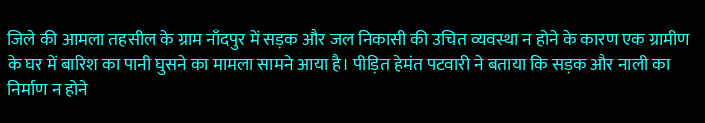जिले की आमला तहसील के ग्राम नाँदपुर में सड़क और जल निकासी की उचित व्यवस्था न होने के कारण एक ग्रामीण के घर में बारिश का पानी घुसने का मामला सामने आया है। पीड़ित हेमंत पटवारी ने बताया कि सड़क और नाली का निर्माण न होने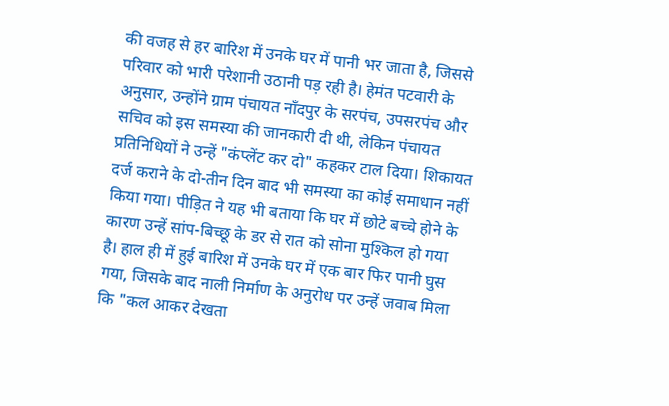की वजह से हर बारिश में उनके घर में पानी भर जाता है, जिससे परिवार को भारी परेशानी उठानी पड़ रही है। हेमंत पटवारी के अनुसार, उन्होंने ग्राम पंचायत नाँदपुर के सरपंच, उपसरपंच और सचिव को इस समस्या की जानकारी दी थी, लेकिन पंचायत प्रतिनिधियों ने उन्हें "कंप्लेंट कर दो" कहकर टाल दिया। शिकायत दर्ज कराने के दो-तीन दिन बाद भी समस्या का कोई समाधान नहीं किया गया। पीड़ित ने यह भी बताया कि घर में छोटे बच्चे होने के कारण उन्हें सांप-बिच्छू के डर से रात को सोना मुश्किल हो गया है। हाल ही में हुई बारिश में उनके घर में एक बार फिर पानी घुस गया, जिसके बाद नाली निर्माण के अनुरोध पर उन्हें जवाब मिला कि "कल आकर देखता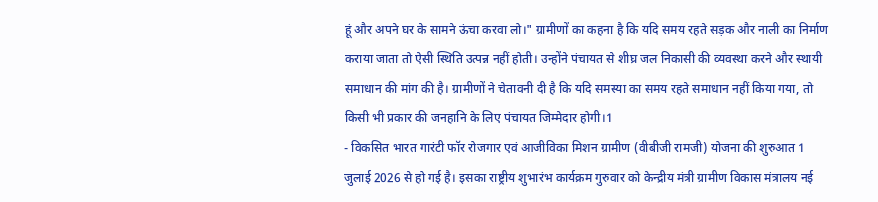हूं और अपने घर के सामने ऊंचा करवा लो।" ग्रामीणों का कहना है कि यदि समय रहते सड़क और नाली का निर्माण कराया जाता तो ऐसी स्थिति उत्पन्न नहीं होती। उन्होंने पंचायत से शीघ्र जल निकासी की व्यवस्था करने और स्थायी समाधान की मांग की है। ग्रामीणों ने चेतावनी दी है कि यदि समस्या का समय रहते समाधान नहीं किया गया, तो किसी भी प्रकार की जनहानि के लिए पंचायत जिम्मेदार होगी।1
- विकसित भारत गारंटी फॉर रोजगार एवं आजीविका मिशन ग्रामीण (वीबीजी रामजी) योजना की शुरुआत 1 जुलाई 2026 से हो गई है। इसका राष्ट्रीय शुभारंभ कार्यक्रम गुरुवार को केन्द्रीय मंत्री ग्रामीण विकास मंत्रालय नई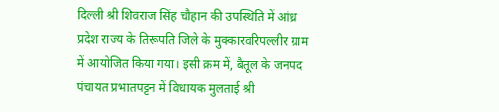दिल्ली श्री शिवराज सिंह चौहान की उपस्थिति में आंध्र प्रदेश राज्य के तिरूपति जिले के मुक्कारवरिपल्लीर ग्राम में आयोजित किया गया। इसी क्रम में, बैतूल के जनपद पंचायत प्रभातपट्टन में विधायक मुलताई श्री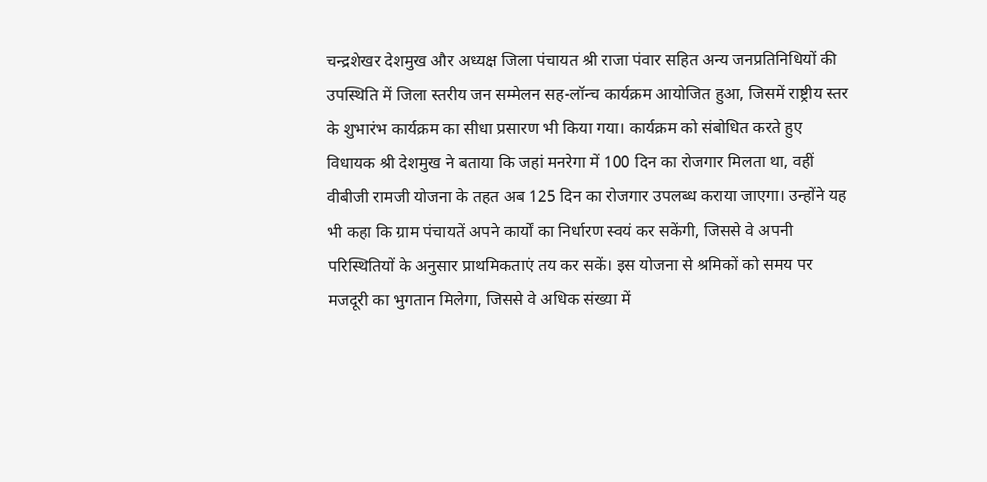चन्द्रशेखर देशमुख और अध्यक्ष जिला पंचायत श्री राजा पंवार सहित अन्य जनप्रतिनिधियों की उपस्थिति में जिला स्तरीय जन सम्मेलन सह-लॉन्च कार्यक्रम आयोजित हुआ, जिसमें राष्ट्रीय स्तर के शुभारंभ कार्यक्रम का सीधा प्रसारण भी किया गया। कार्यक्रम को संबोधित करते हुए विधायक श्री देशमुख ने बताया कि जहां मनरेगा में 100 दिन का रोजगार मिलता था, वहीं वीबीजी रामजी योजना के तहत अब 125 दिन का रोजगार उपलब्ध कराया जाएगा। उन्होंने यह भी कहा कि ग्राम पंचायतें अपने कार्यों का निर्धारण स्वयं कर सकेंगी, जिससे वे अपनी परिस्थितियों के अनुसार प्राथमिकताएं तय कर सकें। इस योजना से श्रमिकों को समय पर मजदूरी का भुगतान मिलेगा, जिससे वे अधिक संख्या में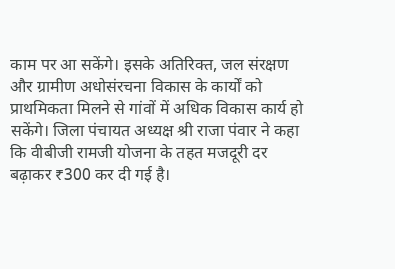काम पर आ सकेंगे। इसके अतिरिक्त, जल संरक्षण और ग्रामीण अधोसंरचना विकास के कार्यों को प्राथमिकता मिलने से गांवों में अधिक विकास कार्य हो सकेंगे। जिला पंचायत अध्यक्ष श्री राजा पंवार ने कहा कि वीबीजी रामजी योजना के तहत मजदूरी दर बढ़ाकर ₹300 कर दी गई है।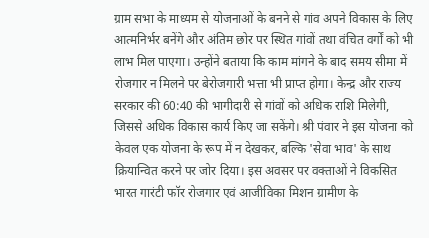ग्राम सभा के माध्यम से योजनाओं के बनने से गांव अपने विकास के लिए आत्मनिर्भर बनेंगे और अंतिम छोर पर स्थित गांवों तथा वंचित वर्गों को भी लाभ मिल पाएगा। उन्होंने बताया कि काम मांगने के बाद समय सीमा में रोजगार न मिलने पर बेरोजगारी भत्ता भी प्राप्त होगा। केन्द्र और राज्य सरकार की 60:40 की भागीदारी से गांवों को अधिक राशि मिलेगी, जिससे अधिक विकास कार्य किए जा सकेंगे। श्री पंवार ने इस योजना को केवल एक योजना के रूप में न देखकर, बल्कि 'सेवा भाव' के साथ क्रियान्वित करने पर जोर दिया। इस अवसर पर वक्ताओं ने विकसित भारत गारंटी फॉर रोजगार एवं आजीविका मिशन ग्रामीण के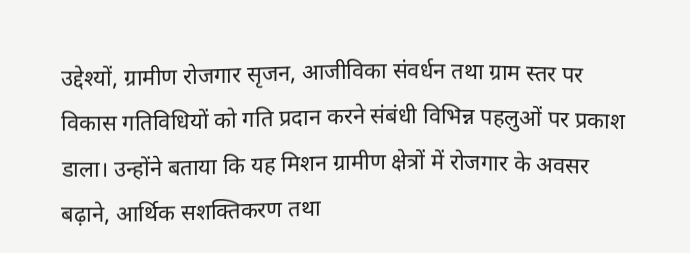उद्देश्यों, ग्रामीण रोजगार सृजन, आजीविका संवर्धन तथा ग्राम स्तर पर विकास गतिविधियों को गति प्रदान करने संबंधी विभिन्न पहलुओं पर प्रकाश डाला। उन्होंने बताया कि यह मिशन ग्रामीण क्षेत्रों में रोजगार के अवसर बढ़ाने, आर्थिक सशक्तिकरण तथा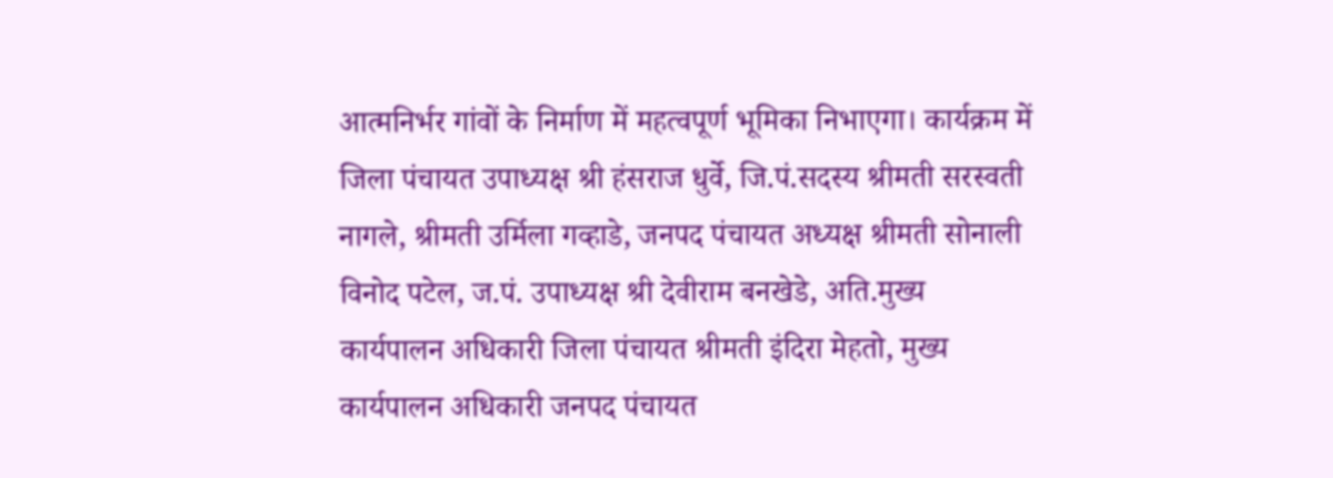आत्मनिर्भर गांवों के निर्माण में महत्वपूर्ण भूमिका निभाएगा। कार्यक्रम में जिला पंचायत उपाध्यक्ष श्री हंसराज धुर्वे, जि.पं.सदस्य श्रीमती सरस्वती नागले, श्रीमती उर्मिला गव्हाडे, जनपद पंचायत अध्यक्ष श्रीमती सोनाली विनोद पटेल, ज.पं. उपाध्यक्ष श्री देवीराम बनखेडे, अति.मुख्य कार्यपालन अधिकारी जिला पंचायत श्रीमती इंदिरा मेहतो, मुख्य कार्यपालन अधिकारी जनपद पंचायत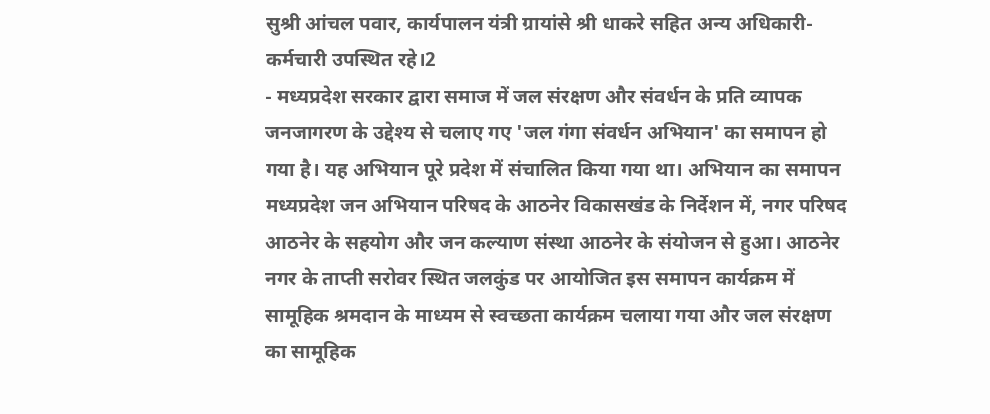सुश्री आंचल पवार, कार्यपालन यंत्री ग्रायांसे श्री धाकरे सहित अन्य अधिकारी-कर्मचारी उपस्थित रहे।2
- मध्यप्रदेश सरकार द्वारा समाज में जल संरक्षण और संवर्धन के प्रति व्यापक जनजागरण के उद्देश्य से चलाए गए 'जल गंगा संवर्धन अभियान' का समापन हो गया है। यह अभियान पूरे प्रदेश में संचालित किया गया था। अभियान का समापन मध्यप्रदेश जन अभियान परिषद के आठनेर विकासखंड के निर्देशन में, नगर परिषद आठनेर के सहयोग और जन कल्याण संस्था आठनेर के संयोजन से हुआ। आठनेर नगर के ताप्ती सरोवर स्थित जलकुंड पर आयोजित इस समापन कार्यक्रम में सामूहिक श्रमदान के माध्यम से स्वच्छता कार्यक्रम चलाया गया और जल संरक्षण का सामूहिक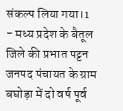संकल्प लिया गया।1
- मध्य प्रदेश के बैतूल जिले की प्रभात पट्टन जनपद पंचायत के ग्राम बघोड़ा में दो वर्ष पूर्व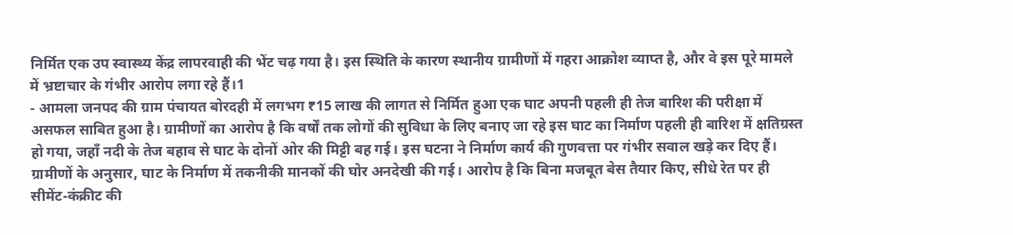निर्मित एक उप स्वास्थ्य केंद्र लापरवाही की भेंट चढ़ गया है। इस स्थिति के कारण स्थानीय ग्रामीणों में गहरा आक्रोश व्याप्त है, और वे इस पूरे मामले में भ्रष्टाचार के गंभीर आरोप लगा रहे हैं।1
- आमला जनपद की ग्राम पंचायत बोरदही में लगभग ₹15 लाख की लागत से निर्मित हुआ एक घाट अपनी पहली ही तेज बारिश की परीक्षा में असफल साबित हुआ है। ग्रामीणों का आरोप है कि वर्षों तक लोगों की सुविधा के लिए बनाए जा रहे इस घाट का निर्माण पहली ही बारिश में क्षतिग्रस्त हो गया, जहाँ नदी के तेज बहाव से घाट के दोनों ओर की मिट्टी बह गई। इस घटना ने निर्माण कार्य की गुणवत्ता पर गंभीर सवाल खड़े कर दिए हैं। ग्रामीणों के अनुसार, घाट के निर्माण में तकनीकी मानकों की घोर अनदेखी की गई। आरोप है कि बिना मजबूत बेस तैयार किए, सीधे रेत पर ही सीमेंट-कंक्रीट की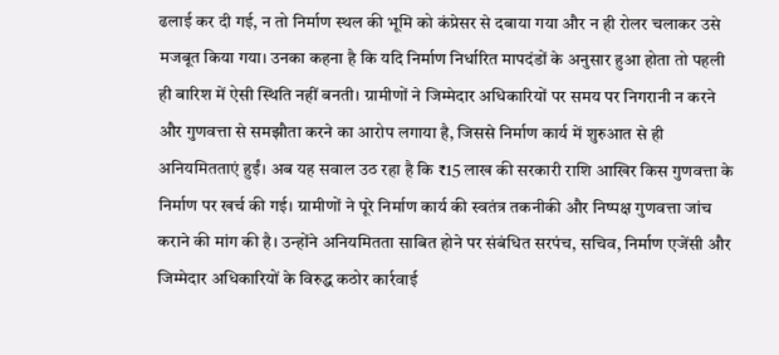ढलाई कर दी गई, न तो निर्माण स्थल की भूमि को कंप्रेसर से दबाया गया और न ही रोलर चलाकर उसे मजबूत किया गया। उनका कहना है कि यदि निर्माण निर्धारित मापदंडों के अनुसार हुआ होता तो पहली ही बारिश में ऐसी स्थिति नहीं बनती। ग्रामीणों ने जिम्मेदार अधिकारियों पर समय पर निगरानी न करने और गुणवत्ता से समझौता करने का आरोप लगाया है, जिससे निर्माण कार्य में शुरुआत से ही अनियमितताएं हुईं। अब यह सवाल उठ रहा है कि ₹15 लाख की सरकारी राशि आखिर किस गुणवत्ता के निर्माण पर खर्च की गई। ग्रामीणों ने पूरे निर्माण कार्य की स्वतंत्र तकनीकी और निष्पक्ष गुणवत्ता जांच कराने की मांग की है। उन्होंने अनियमितता साबित होने पर संबंधित सरपंच, सचिव, निर्माण एजेंसी और जिम्मेदार अधिकारियों के विरुद्ध कठोर कार्रवाई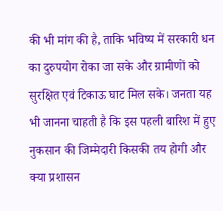की भी मांग की है, ताकि भविष्य में सरकारी धन का दुरुपयोग रोका जा सके और ग्रामीणों को सुरक्षित एवं टिकाऊ घाट मिल सके। जनता यह भी जानना चाहती है कि इस पहली बारिश में हुए नुकसान की जिम्मेदारी किसकी तय होगी और क्या प्रशासन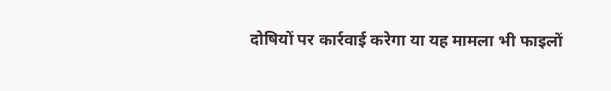दोषियों पर कार्रवाई करेगा या यह मामला भी फाइलों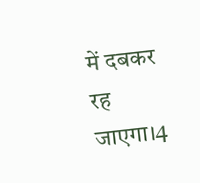में दबकर रह जाएगा।4